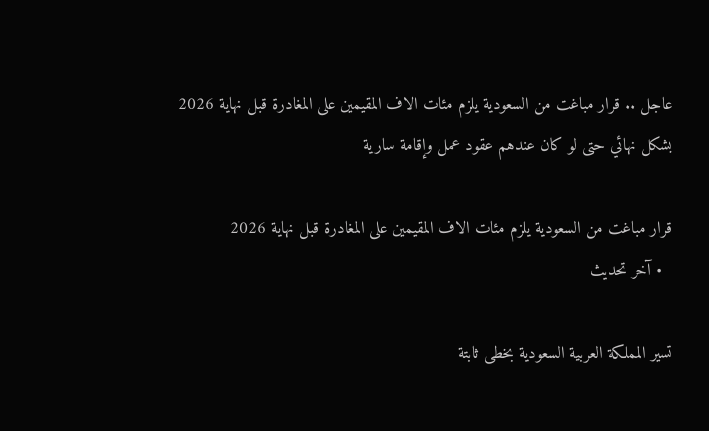عاجل .. قرار مباغت من السعودية يلزم مئات الاف المقيمين على المغادرة قبل نهاية 2026 بشكل نهائي حتى لو كان عندهم عقود عمل وإقامة سارية

قرار مباغت من السعودية يلزم مئات الاف المقيمين على المغادرة قبل نهاية 2026
  • آخر تحديث

تسير المملكة العربية السعودية بخطى ثابتة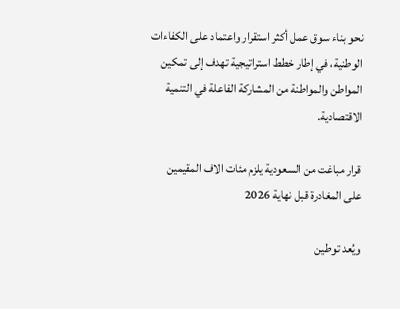نحو بناء سوق عمل أكثر استقرار واعتماد على الكفاءات الوطنية، في إطار خطط استراتيجية تهدف إلى تمكين المواطن والمواطنة من المشاركة الفاعلة في التنمية الاقتصادية.

قرار مباغت من السعودية يلزم مئات الاف المقيمين على المغادرة قبل نهاية 2026

ويُعد توطين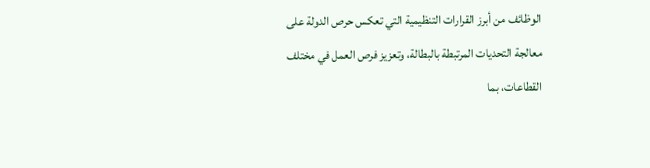الوظائف من أبرز القرارات التنظيمية التي تعكس حرص الدولة على معالجة التحديات المرتبطة بالبطالة، وتعزيز فرص العمل في مختلف القطاعات، بما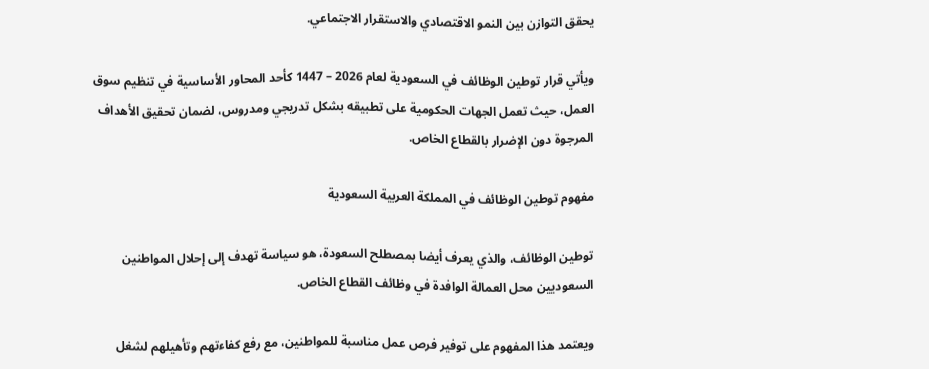يحقق التوازن بين النمو الاقتصادي والاستقرار الاجتماعي.

ويأتي قرار توطين الوظائف في السعودية لعام 2026 – 1447 كأحد المحاور الأساسية في تنظيم سوق العمل، حيث تعمل الجهات الحكومية على تطبيقه بشكل تدريجي ومدروس، لضمان تحقيق الأهداف المرجوة دون الإضرار بالقطاع الخاص.

مفهوم توطين الوظائف في المملكة العربية السعودية

توطين الوظائف، والذي يعرف أيضا بمصطلح السعودة، هو سياسة تهدف إلى إحلال المواطنين السعوديين محل العمالة الوافدة في وظائف القطاع الخاص.

ويعتمد هذا المفهوم على توفير فرص عمل مناسبة للمواطنين، مع رفع كفاءتهم وتأهيلهم لشغل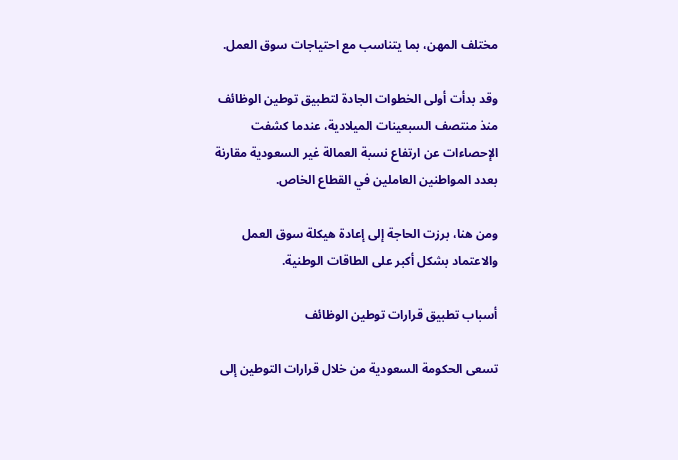مختلف المهن، بما يتناسب مع احتياجات سوق العمل.

وقد بدأت أولى الخطوات الجادة لتطبيق توطين الوظائف منذ منتصف السبعينات الميلادية، عندما كشفت الإحصاءات عن ارتفاع نسبة العمالة غير السعودية مقارنة بعدد المواطنين العاملين في القطاع الخاص.

ومن هنا، برزت الحاجة إلى إعادة هيكلة سوق العمل والاعتماد بشكل أكبر على الطاقات الوطنية.

أسباب تطبيق قرارات توطين الوظائف

تسعى الحكومة السعودية من خلال قرارات التوطين إلى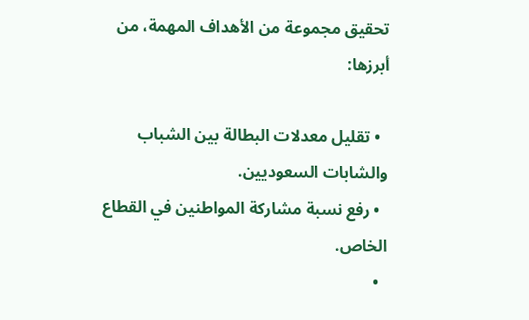تحقيق مجموعة من الأهداف المهمة، من أبرزها:

  • تقليل معدلات البطالة بين الشباب والشابات السعوديين.
  • رفع نسبة مشاركة المواطنين في القطاع الخاص.
  •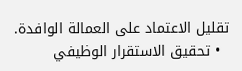تقليل الاعتماد على العمالة الوافدة.
  • تحقيق الاستقرار الوظيفي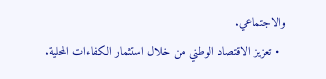والاجتماعي.
  • تعزيز الاقتصاد الوطني من خلال استثمار الكفاءات المحلية.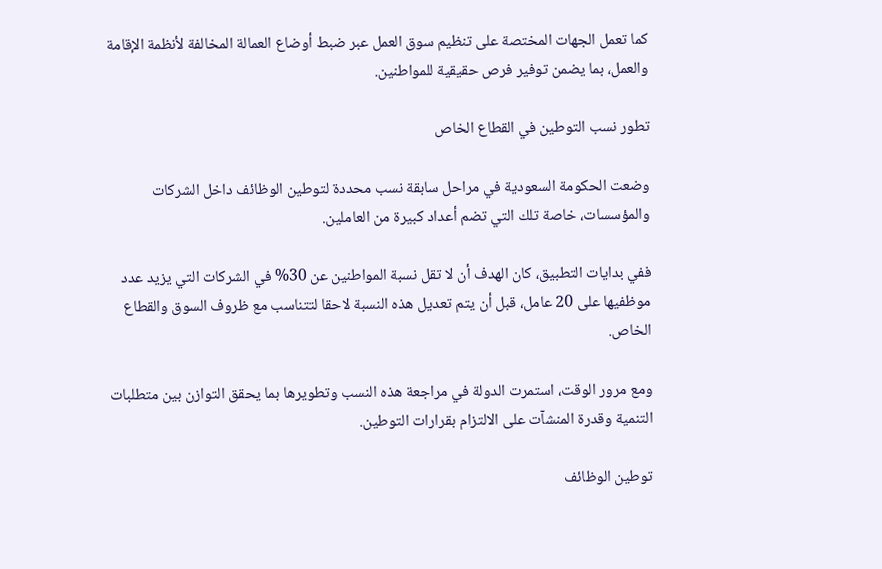كما تعمل الجهات المختصة على تنظيم سوق العمل عبر ضبط أوضاع العمالة المخالفة لأنظمة الإقامة والعمل، بما يضمن توفير فرص حقيقية للمواطنين.

تطور نسب التوطين في القطاع الخاص

وضعت الحكومة السعودية في مراحل سابقة نسب محددة لتوطين الوظائف داخل الشركات والمؤسسات، خاصة تلك التي تضم أعداد كبيرة من العاملين.

ففي بدايات التطبيق، كان الهدف أن لا تقل نسبة المواطنين عن 30% في الشركات التي يزيد عدد موظفيها على 20 عامل، قبل أن يتم تعديل هذه النسبة لاحقا لتتناسب مع ظروف السوق والقطاع الخاص.

ومع مرور الوقت، استمرت الدولة في مراجعة هذه النسب وتطويرها بما يحقق التوازن بين متطلبات التنمية وقدرة المنشآت على الالتزام بقرارات التوطين.

توطين الوظائف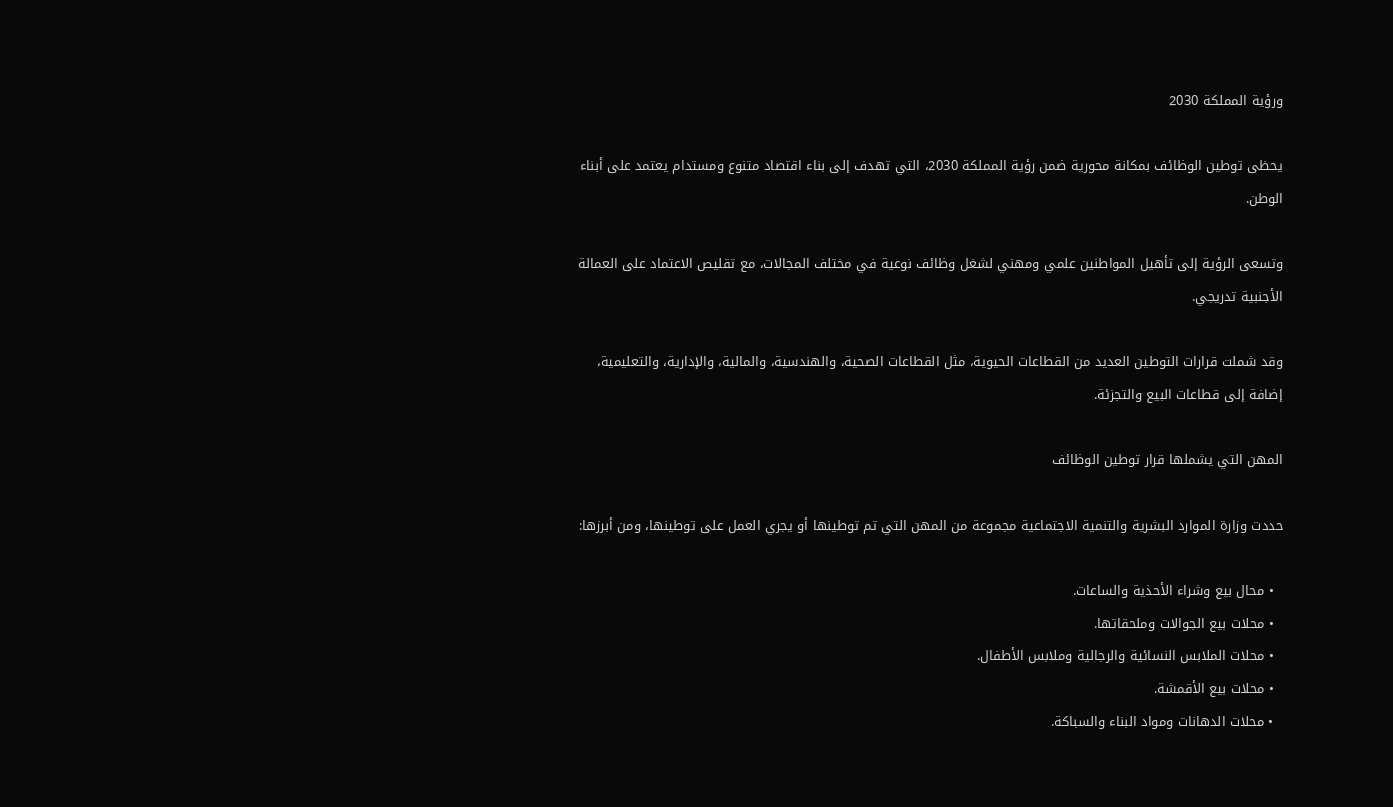ورؤية المملكة 2030

يحظى توطين الوظائف بمكانة محورية ضمن رؤية المملكة 2030، التي تهدف إلى بناء اقتصاد متنوع ومستدام يعتمد على أبناء الوطن.

وتسعى الرؤية إلى تأهيل المواطنين علمي ومهني لشغل وظائف نوعية في مختلف المجالات، مع تقليص الاعتماد على العمالة الأجنبية تدريجي.

وقد شملت قرارات التوطين العديد من القطاعات الحيوية، مثل القطاعات الصحية، والهندسية، والمالية، والإدارية، والتعليمية، إضافة إلى قطاعات البيع والتجزئة.

المهن التي يشملها قرار توطين الوظائف

حددت وزارة الموارد البشرية والتنمية الاجتماعية مجموعة من المهن التي تم توطينها أو يجري العمل على توطينها، ومن أبرزها:

  • محال بيع وشراء الأحذية والساعات.
  • محلات بيع الجوالات وملحقاتها.
  • محلات الملابس النسائية والرجالية وملابس الأطفال.
  • محلات بيع الأقمشة.
  • محلات الدهانات ومواد البناء والسباكة.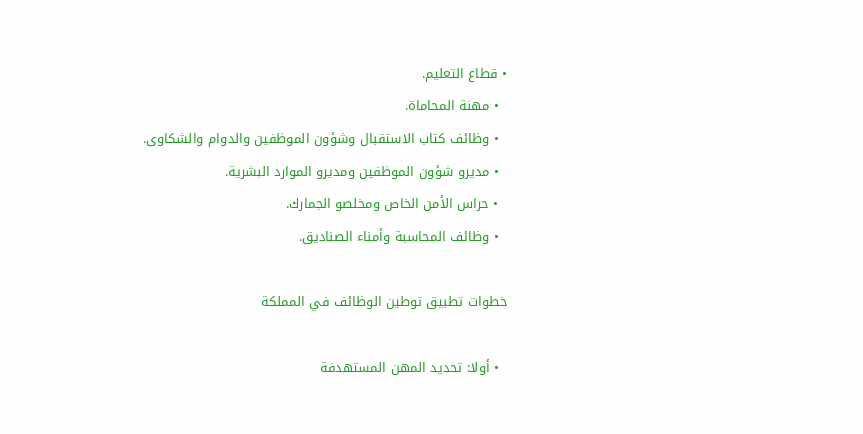• قطاع التعليم.
  • مهنة المحاماة.
  • وظائف كتاب الاستقبال وشؤون الموظفين والدوام والشكاوى.
  • مديرو شؤون الموظفين ومديرو الموارد البشرية.
  • حراس الأمن الخاص ومخلصو الجمارك.
  • وظائف المحاسبة وأمناء الصناديق.

خطوات تطبيق توطين الوظائف في المملكة

  • أولا: تحديد المهن المستهدفة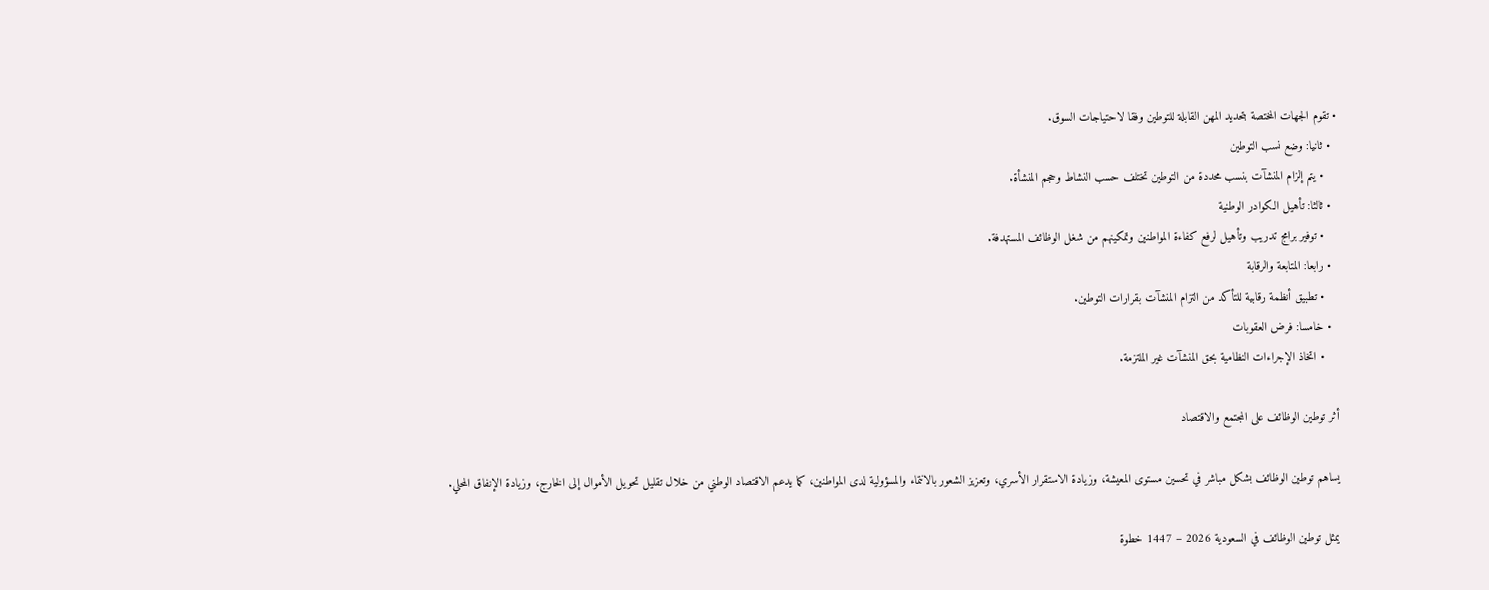• تقوم الجهات المختصة بتحديد المهن القابلة للتوطين وفقا لاحتياجات السوق.
  • ثانيا: وضع نسب التوطين
    • يتم إلزام المنشآت بنسب محددة من التوطين تختلف حسب النشاط وحجم المنشأة.
  • ثالثا: تأهيل الكوادر الوطنية
    • توفير برامج تدريب وتأهيل لرفع كفاءة المواطنين وتمكينهم من شغل الوظائف المستهدفة.
  • رابعا: المتابعة والرقابة
    • تطبيق أنظمة رقابية للتأكد من التزام المنشآت بقرارات التوطين.
  • خامسا: فرض العقوبات
    • اتخاذ الإجراءات النظامية بحق المنشآت غير الملتزمة.

أثر توطين الوظائف على المجتمع والاقتصاد

يساهم توطين الوظائف بشكل مباشر في تحسين مستوى المعيشة، وزيادة الاستقرار الأسري، وتعزيز الشعور بالانتماء والمسؤولية لدى المواطنين، كما يدعم الاقتصاد الوطني من خلال تقليل تحويل الأموال إلى الخارج، وزيادة الإنفاق المحلي.

يمثل توطين الوظائف في السعودية 2026 – 1447 خطوة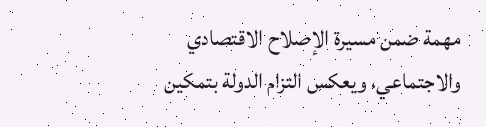مهمة ضمن مسيرة الإصلاح الاقتصادي والاجتماعي، ويعكس التزام الدولة بتمكين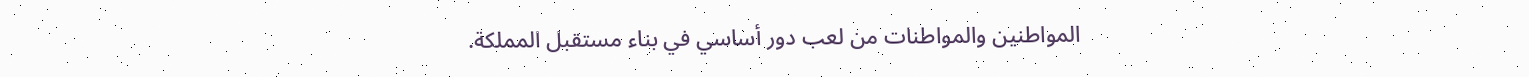المواطنين والمواطنات من لعب دور أساسي في بناء مستقبل المملكة.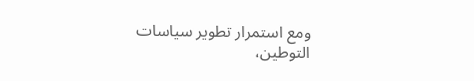ومع استمرار تطوير سياسات التوطين،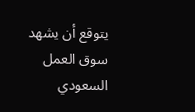يتوقع أن يشهد سوق العمل السعودي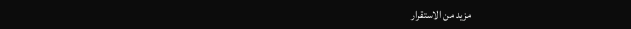مزيد من الاستقرار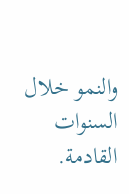والنمو خلال السنوات القادمة.